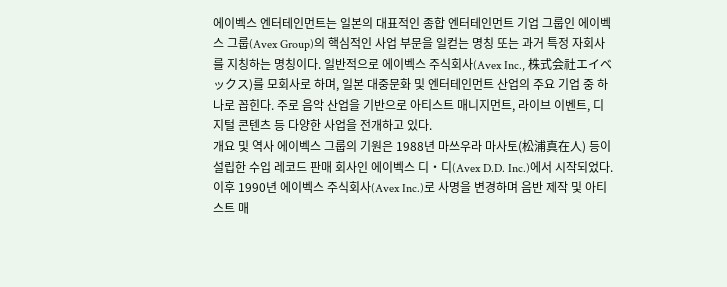에이벡스 엔터테인먼트는 일본의 대표적인 종합 엔터테인먼트 기업 그룹인 에이벡스 그룹(Avex Group)의 핵심적인 사업 부문을 일컫는 명칭 또는 과거 특정 자회사를 지칭하는 명칭이다. 일반적으로 에이벡스 주식회사(Avex Inc., 株式会社エイベックス)를 모회사로 하며, 일본 대중문화 및 엔터테인먼트 산업의 주요 기업 중 하나로 꼽힌다. 주로 음악 산업을 기반으로 아티스트 매니지먼트, 라이브 이벤트, 디지털 콘텐츠 등 다양한 사업을 전개하고 있다.
개요 및 역사 에이벡스 그룹의 기원은 1988년 마쓰우라 마사토(松浦真在人) 등이 설립한 수입 레코드 판매 회사인 에이벡스 디・디(Avex D.D. Inc.)에서 시작되었다. 이후 1990년 에이벡스 주식회사(Avex Inc.)로 사명을 변경하며 음반 제작 및 아티스트 매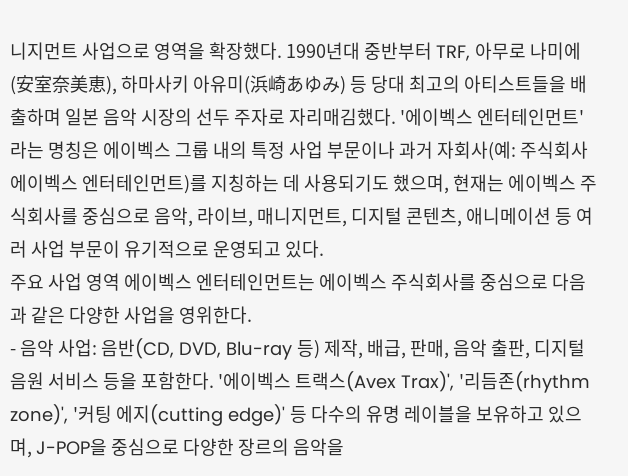니지먼트 사업으로 영역을 확장했다. 1990년대 중반부터 TRF, 아무로 나미에(安室奈美恵), 하마사키 아유미(浜崎あゆみ) 등 당대 최고의 아티스트들을 배출하며 일본 음악 시장의 선두 주자로 자리매김했다. '에이벡스 엔터테인먼트'라는 명칭은 에이벡스 그룹 내의 특정 사업 부문이나 과거 자회사(예: 주식회사 에이벡스 엔터테인먼트)를 지칭하는 데 사용되기도 했으며, 현재는 에이벡스 주식회사를 중심으로 음악, 라이브, 매니지먼트, 디지털 콘텐츠, 애니메이션 등 여러 사업 부문이 유기적으로 운영되고 있다.
주요 사업 영역 에이벡스 엔터테인먼트는 에이벡스 주식회사를 중심으로 다음과 같은 다양한 사업을 영위한다.
- 음악 사업: 음반(CD, DVD, Blu-ray 등) 제작, 배급, 판매, 음악 출판, 디지털 음원 서비스 등을 포함한다. '에이벡스 트랙스(Avex Trax)', '리듬존(rhythm zone)', '커팅 에지(cutting edge)' 등 다수의 유명 레이블을 보유하고 있으며, J-POP을 중심으로 다양한 장르의 음악을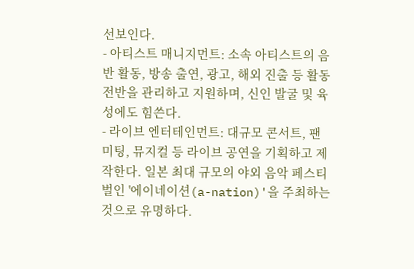선보인다.
- 아티스트 매니지먼트: 소속 아티스트의 음반 활동, 방송 출연, 광고, 해외 진출 등 활동 전반을 관리하고 지원하며, 신인 발굴 및 육성에도 힘쓴다.
- 라이브 엔터테인먼트: 대규모 콘서트, 팬 미팅, 뮤지컬 등 라이브 공연을 기획하고 제작한다. 일본 최대 규모의 야외 음악 페스티벌인 '에이네이션(a-nation)'을 주최하는 것으로 유명하다.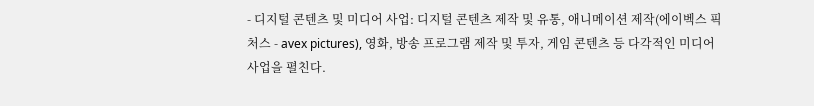- 디지털 콘텐츠 및 미디어 사업: 디지털 콘텐츠 제작 및 유통, 애니메이션 제작(에이벡스 픽처스 - avex pictures), 영화, 방송 프로그램 제작 및 투자, 게임 콘텐츠 등 다각적인 미디어 사업을 펼친다.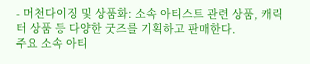- 머천다이징 및 상품화: 소속 아티스트 관련 상품, 캐릭터 상품 등 다양한 굿즈를 기획하고 판매한다.
주요 소속 아티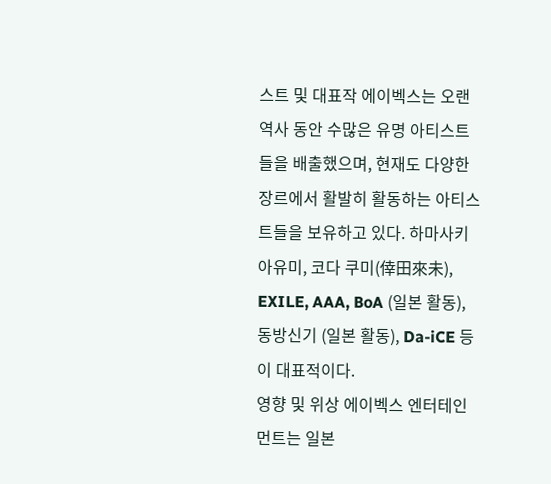스트 및 대표작 에이벡스는 오랜 역사 동안 수많은 유명 아티스트들을 배출했으며, 현재도 다양한 장르에서 활발히 활동하는 아티스트들을 보유하고 있다. 하마사키 아유미, 코다 쿠미(倖田來未), EXILE, AAA, BoA (일본 활동), 동방신기 (일본 활동), Da-iCE 등이 대표적이다.
영향 및 위상 에이벡스 엔터테인먼트는 일본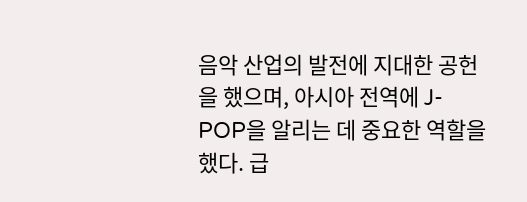음악 산업의 발전에 지대한 공헌을 했으며, 아시아 전역에 J-POP을 알리는 데 중요한 역할을 했다. 급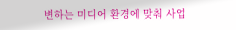변하는 미디어 환경에 맞춰 사업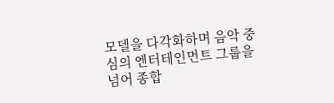모델을 다각화하며 음악 중심의 엔터테인먼트 그룹을 넘어 종합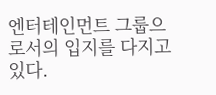엔터테인먼트 그룹으로서의 입지를 다지고 있다.